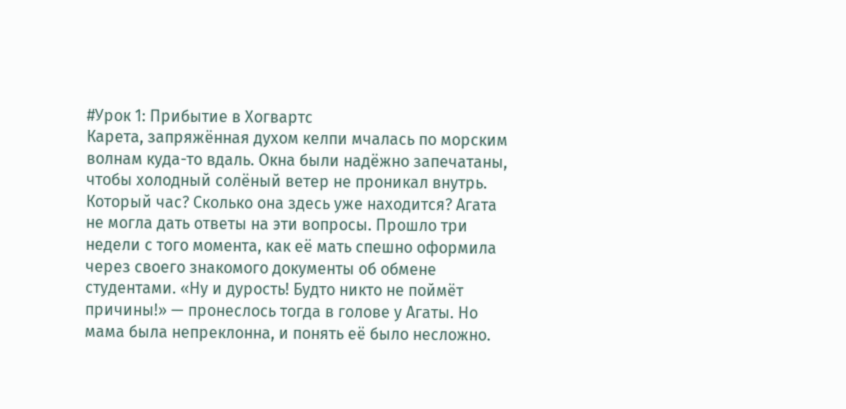#Урок 1: Прибытие в Хогвартс
Карета, запряжённая духом келпи мчалась по морским волнам куда-то вдаль. Окна были надёжно запечатаны, чтобы холодный солёный ветер не проникал внутрь. Который час? Сколько она здесь уже находится? Агата не могла дать ответы на эти вопросы. Прошло три недели с того момента, как её мать спешно оформила через своего знакомого документы об обмене студентами. «Ну и дурость! Будто никто не поймёт причины!» — пронеслось тогда в голове у Агаты. Но мама была непреклонна, и понять её было несложно.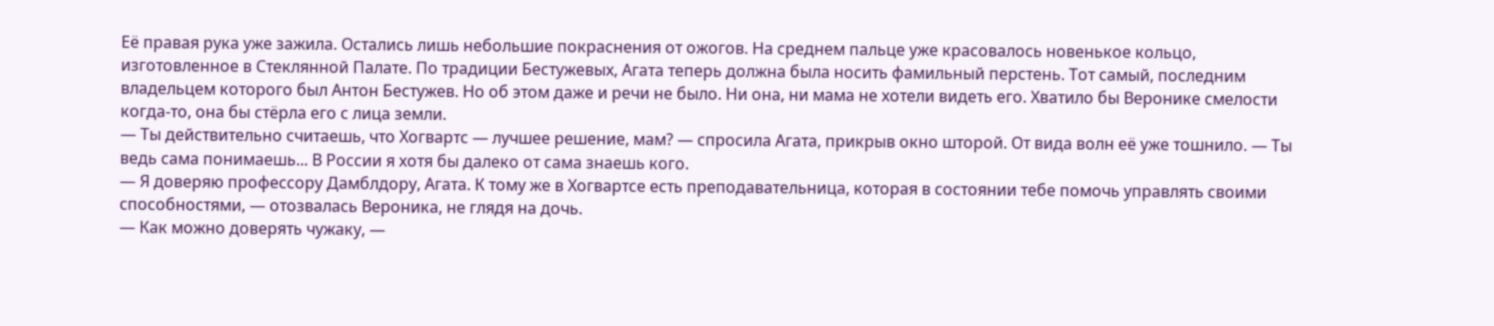Её правая рука уже зажила. Остались лишь небольшие покраснения от ожогов. На среднем пальце уже красовалось новенькое кольцо, изготовленное в Стеклянной Палате. По традиции Бестужевых, Агата теперь должна была носить фамильный перстень. Тот самый, последним владельцем которого был Антон Бестужев. Но об этом даже и речи не было. Ни она, ни мама не хотели видеть его. Хватило бы Веронике смелости когда-то, она бы стёрла его с лица земли.
— Ты действительно считаешь, что Хогвартс — лучшее решение, мам? — спросила Агата, прикрыв окно шторой. От вида волн её уже тошнило. — Ты ведь сама понимаешь... В России я хотя бы далеко от сама знаешь кого.
— Я доверяю профессору Дамблдору, Агата. К тому же в Хогвартсе есть преподавательница, которая в состоянии тебе помочь управлять своими способностями, — отозвалась Вероника, не глядя на дочь.
— Как можно доверять чужаку, —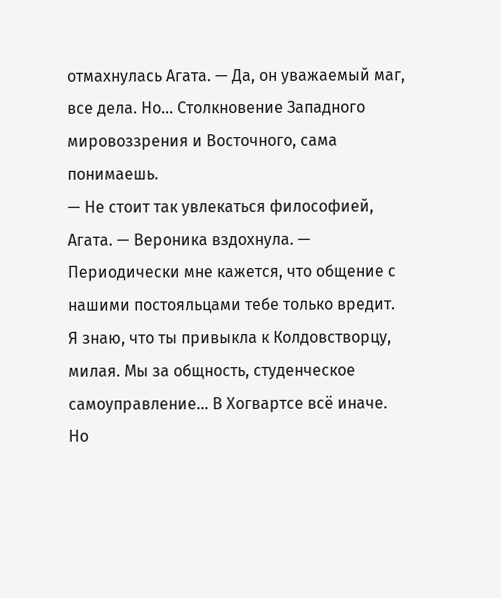отмахнулась Агата. — Да, он уважаемый маг, все дела. Но... Столкновение Западного мировоззрения и Восточного, сама понимаешь.
— Не стоит так увлекаться философией, Агата. — Вероника вздохнула. — Периодически мне кажется, что общение с нашими постояльцами тебе только вредит. Я знаю, что ты привыкла к Колдовстворцу, милая. Мы за общность, студенческое самоуправление... В Хогвартсе всё иначе. Но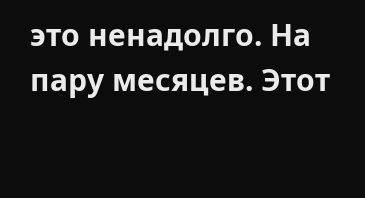это ненадолго. На пару месяцев. Этот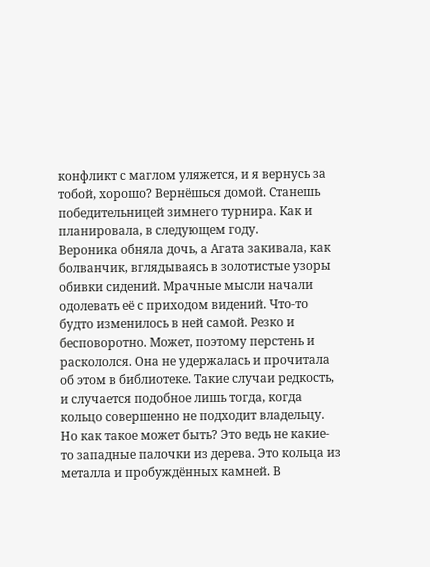конфликт с маглом уляжется, и я вернусь за тобой, хорошо? Вернёшься домой. Станешь победительницей зимнего турнира. Как и планировала, в следующем году.
Вероника обняла дочь, а Агата закивала, как болванчик, вглядываясь в золотистые узоры обивки сидений. Мрачные мысли начали одолевать её с приходом видений. Что-то будто изменилось в ней самой. Резко и бесповоротно. Может, поэтому перстень и раскололся. Она не удержалась и прочитала об этом в библиотеке. Такие случаи редкость, и случается подобное лишь тогда, когда кольцо совершенно не подходит владельцу. Но как такое может быть? Это ведь не какие-то западные палочки из дерева. Это кольца из металла и пробуждённых камней. В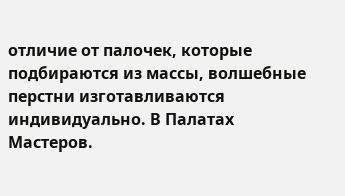отличие от палочек, которые подбираются из массы, волшебные перстни изготавливаются индивидуально. В Палатах Мастеров.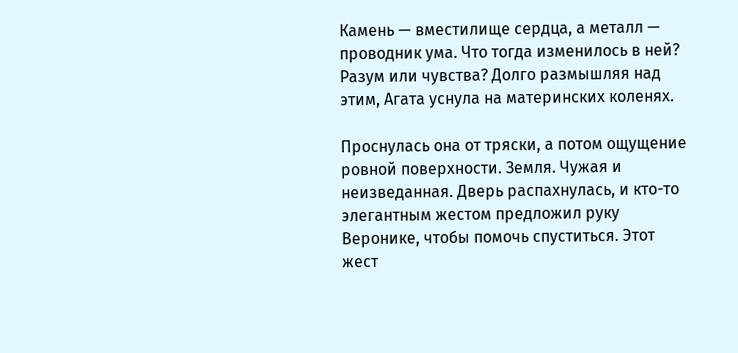Камень — вместилище сердца, а металл — проводник ума. Что тогда изменилось в ней? Разум или чувства? Долго размышляя над этим, Агата уснула на материнских коленях.

Проснулась она от тряски, а потом ощущение ровной поверхности. Земля. Чужая и неизведанная. Дверь распахнулась, и кто-то элегантным жестом предложил руку Веронике, чтобы помочь спуститься. Этот жест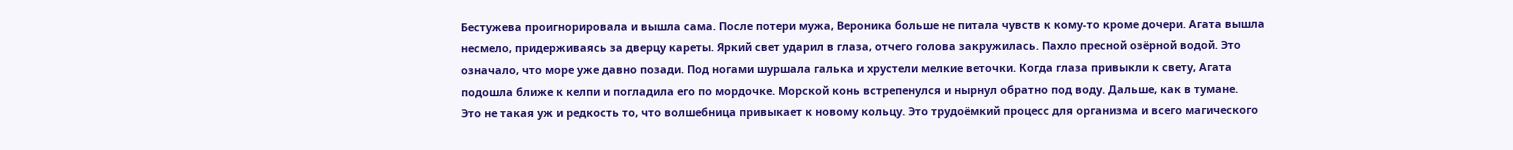Бестужева проигнорировала и вышла сама. После потери мужа, Вероника больше не питала чувств к кому-то кроме дочери. Агата вышла несмело, придерживаясь за дверцу кареты. Яркий свет ударил в глаза, отчего голова закружилась. Пахло пресной озёрной водой. Это означало, что море уже давно позади. Под ногами шуршала галька и хрустели мелкие веточки. Когда глаза привыкли к свету, Агата подошла ближе к келпи и погладила его по мордочке. Морской конь встрепенулся и нырнул обратно под воду. Дальше, как в тумане.
Это не такая уж и редкость то, что волшебница привыкает к новому кольцу. Это трудоёмкий процесс для организма и всего магического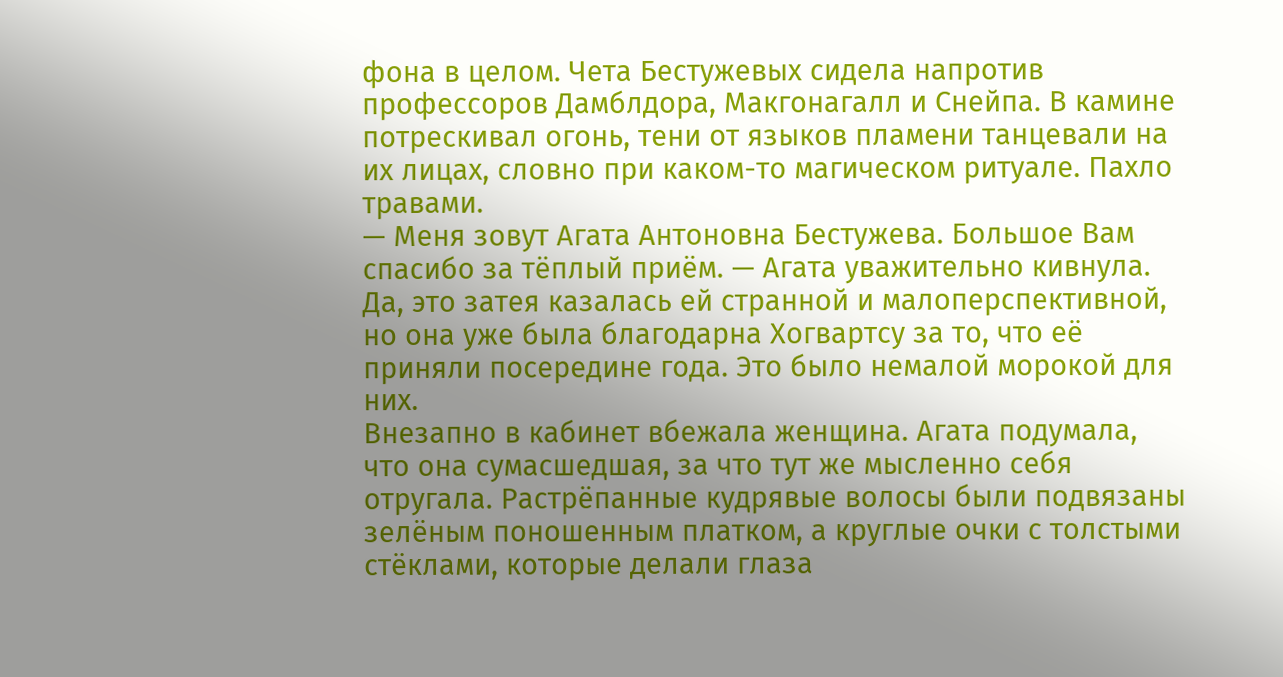фона в целом. Чета Бестужевых сидела напротив профессоров Дамблдора, Макгонагалл и Снейпа. В камине потрескивал огонь, тени от языков пламени танцевали на их лицах, словно при каком-то магическом ритуале. Пахло травами.
— Меня зовут Агата Антоновна Бестужева. Большое Вам спасибо за тёплый приём. — Агата уважительно кивнула. Да, это затея казалась ей странной и малоперспективной, но она уже была благодарна Хогвартсу за то, что её приняли посередине года. Это было немалой морокой для них.
Внезапно в кабинет вбежала женщина. Агата подумала, что она сумасшедшая, за что тут же мысленно себя отругала. Растрёпанные кудрявые волосы были подвязаны зелёным поношенным платком, а круглые очки с толстыми стёклами, которые делали глаза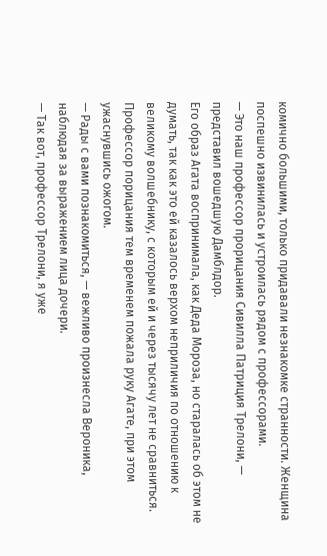комично большими, только придавали незнакомке странности. Женщина поспешно извинилась и устроилась рядом с профессорами.
— Это наш профессор прорицания Сивилла Патриция Трелони, — представил вошедшую Дамблдор.
Его образ Агата воспринимала, как Деда Мороза, но старалась об этом не думать, так как это ей казалось верхом неприличия по отношению к великому волшебнику, с которым ей и через тысячу лет не сравниться. Профессор порицания тем временем пожала руку Агате, при этом ужаснувшись ожогом.
— Рады с вами познакомиться, — вежливо произнесла Вероника, наблюдая за выражением лица дочери.
— Так вот, профессор Трелони, я уже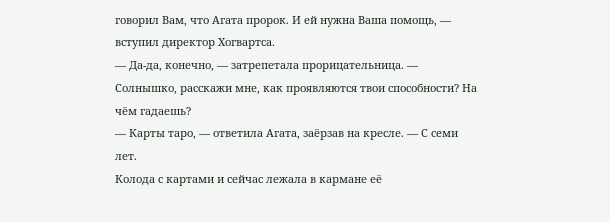говорил Вам, что Агата пророк. И ей нужна Ваша помощь, — вступил директор Хогвартса.
— Да-да, конечно, — затрепетала прорицательница. — Солнышко, расскажи мне, как проявляются твои способности? На чём гадаешь?
— Карты таро, — ответила Агата, заёрзав на кресле. — С семи лет.
Колода с картами и сейчас лежала в кармане её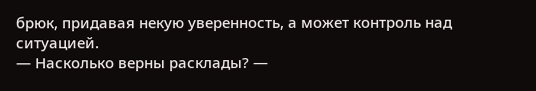брюк, придавая некую уверенность, а может контроль над ситуацией.
— Насколько верны расклады? —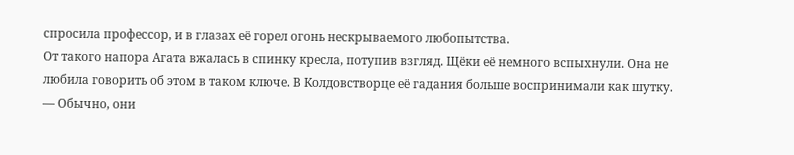спросила профессор, и в глазах её горел огонь нескрываемого любопытства.
От такого напора Агата вжалась в спинку кресла, потупив взгляд. Щёки её немного вспыхнули. Она не любила говорить об этом в таком ключе. В Колдовстворце её гадания больше воспринимали как шутку.
— Обычно, они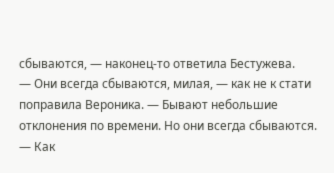сбываются, — наконец-то ответила Бестужева.
— Они всегда сбываются, милая, — как не к стати поправила Вероника. — Бывают небольшие отклонения по времени. Но они всегда сбываются.
— Как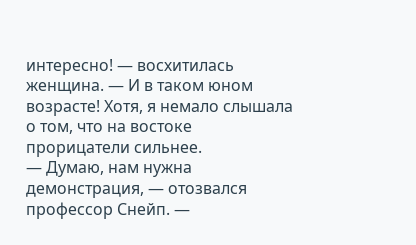интересно! — восхитилась женщина. — И в таком юном возрасте! Хотя, я немало слышала о том, что на востоке прорицатели сильнее.
— Думаю, нам нужна демонстрация, — отозвался профессор Снейп. —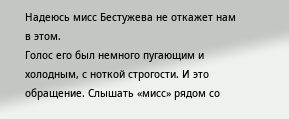Надеюсь мисс Бестужева не откажет нам в этом.
Голос его был немного пугающим и холодным, с ноткой строгости. И это обращение. Слышать «мисс» рядом со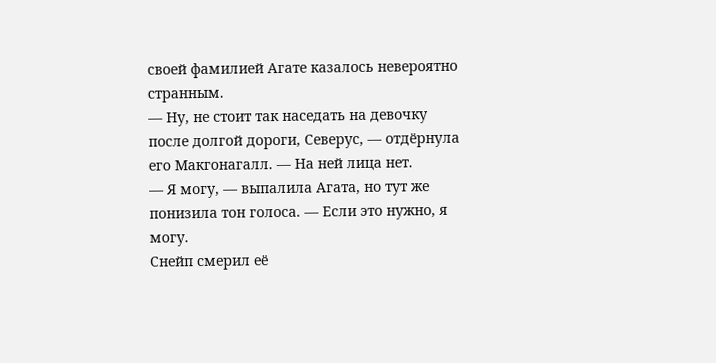своей фамилией Агате казалось невероятно странным.
— Ну, не стоит так наседать на девочку после долгой дороги, Северус, — отдёрнула его Макгонагалл. — На ней лица нет.
— Я могу, — выпалила Агата, но тут же понизила тон голоса. — Если это нужно, я могу.
Снейп смерил её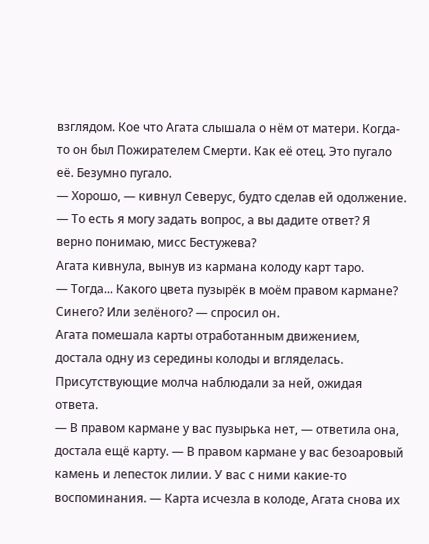взглядом. Кое что Агата слышала о нём от матери. Когда-то он был Пожирателем Смерти. Как её отец. Это пугало её. Безумно пугало.
— Хорошо, — кивнул Северус, будто сделав ей одолжение. — То есть я могу задать вопрос, а вы дадите ответ? Я верно понимаю, мисс Бестужева?
Агата кивнула, вынув из кармана колоду карт таро.
— Тогда... Какого цвета пузырёк в моём правом кармане? Синего? Или зелёного? — спросил он.
Агата помешала карты отработанным движением, достала одну из середины колоды и вгляделась. Присутствующие молча наблюдали за ней, ожидая ответа.
— В правом кармане у вас пузырька нет, — ответила она, достала ещё карту. — В правом кармане у вас безоаровый камень и лепесток лилии. У вас с ними какие-то воспоминания. — Карта исчезла в колоде, Агата снова их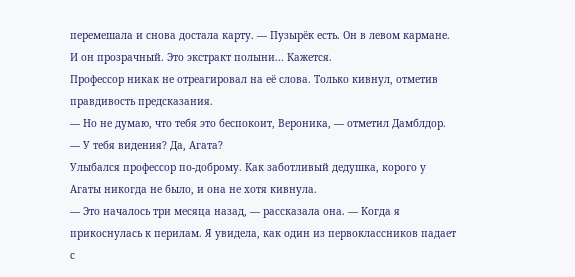перемешала и снова достала карту. — Пузырёк есть. Он в левом кармане. И он прозрачный. Это экстракт полыни... Кажется.
Профессор никак не отреагировал на её слова. Только кивнул, отметив правдивость предсказания.
— Но не думаю, что тебя это беспокоит, Вероника, — отметил Дамблдор. — У тебя видения? Да, Агата?
Улыбался профессор по-доброму. Как заботливый дедушка, корого у Агаты никогда не было, и она не хотя кивнула.
— Это началось три месяца назад, — рассказала она. — Когда я прикоснулась к перилам. Я увидела, как один из первоклассников падает с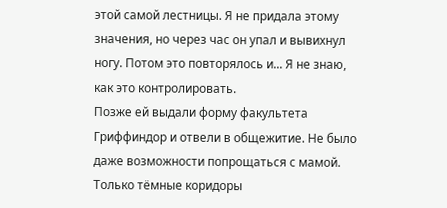этой самой лестницы. Я не придала этому значения, но через час он упал и вывихнул ногу. Потом это повторялось и... Я не знаю, как это контролировать.
Позже ей выдали форму факультета Гриффиндор и отвели в общежитие. Не было даже возможности попрощаться с мамой. Только тёмные коридоры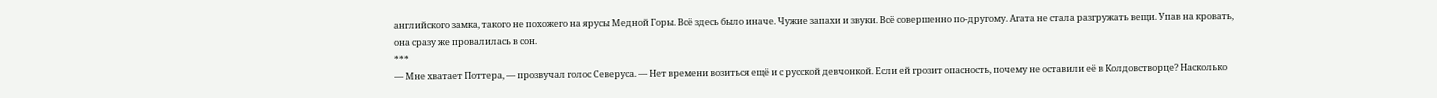английского замка, такого не похожего на ярусы Медной Горы. Всё здесь было иначе. Чужие запахи и звуки. Всё совершенно по-другому. Агата не стала разгружать вещи. Упав на кровать, она сразу же провалилась в сон.
***
— Мне хватает Поттера, — прозвучал голос Северуса. — Нет времени возиться ещё и с русской девчонкой. Если ей грозит опасность, почему не оставили её в Колдовстворце? Насколько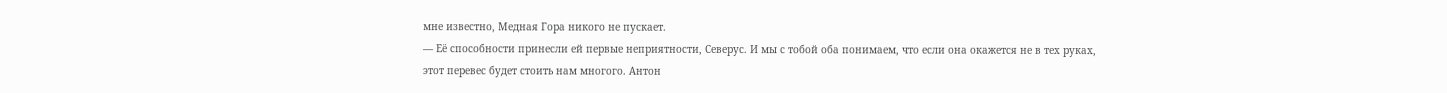мне известно, Медная Гора никого не пускает.
— Её способности принесли ей первые неприятности, Северус. И мы с тобой оба понимаем, что если она окажется не в тех руках, этот перевес будет стоить нам многого. Антон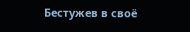Бестужев в своё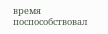время поспособствовал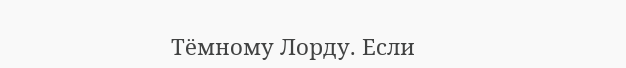Тёмному Лорду. Если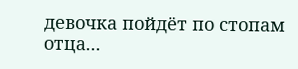девочка пойдёт по стопам отца...